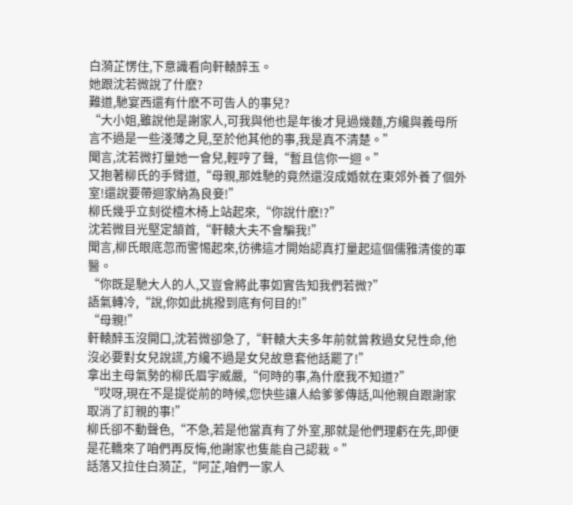白漪芷愣住,下意識看向軒轅醉玉。
她跟沈若微說了什麽?
難道,馳宴西還有什麽不可告人的事兒?
“大小姐,雖說他是謝家人,可我與他也是年後才見過幾麵,方纔與義母所言不過是一些淺薄之見,至於他其他的事,我是真不清楚。”
聞言,沈若微打量她一會兒,輕哼了聲,“暫且信你一迴。”
又抱著柳氏的手臂道,“母親,那姓馳的竟然還沒成婚就在東郊外養了個外室!還說要帶迴家納為良妾!”
柳氏幾乎立刻從檀木椅上站起來,“你說什麽!?”
沈若微目光堅定頷首,“軒轅大夫不會騙我!”
聞言,柳氏眼底忽而警惕起來,彷彿這才開始認真打量起這個儒雅清俊的軍醫。
“你既是馳大人的人,又豈會將此事如實告知我們若微?”
語氣轉冷,“說,你如此挑撥到底有何目的!”
“母親!”
軒轅醉玉沒開口,沈若微卻急了,“軒轅大夫多年前就曾救過女兒性命,他沒必要對女兒說謊,方纔不過是女兒故意套他話罷了!”
拿出主母氣勢的柳氏眉宇威嚴,“何時的事,為什麽我不知道?”
“哎呀,現在不是提從前的時候,您快些讓人給爹爹傳話,叫他親自跟謝家取消了訂親的事!”
柳氏卻不動聲色,“不急,若是他當真有了外室,那就是他們理虧在先,即便是花轎來了咱們再反悔,他謝家也隻能自己認栽。”
話落又拉住白漪芷,“阿芷,咱們一家人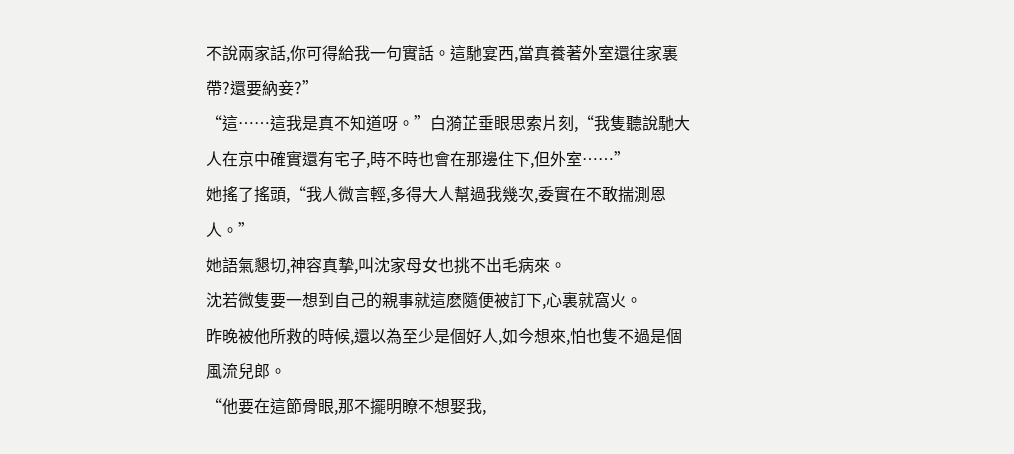不說兩家話,你可得給我一句實話。這馳宴西,當真養著外室還往家裏帶?還要納妾?”
“這……這我是真不知道呀。”白漪芷垂眼思索片刻,“我隻聽說馳大人在京中確實還有宅子,時不時也會在那邊住下,但外室……”
她搖了搖頭,“我人微言輕,多得大人幫過我幾次,委實在不敢揣測恩人。”
她語氣懇切,神容真摯,叫沈家母女也挑不出毛病來。
沈若微隻要一想到自己的親事就這麽隨便被訂下,心裏就窩火。
昨晚被他所救的時候,還以為至少是個好人,如今想來,怕也隻不過是個風流兒郎。
“他要在這節骨眼,那不擺明瞭不想娶我,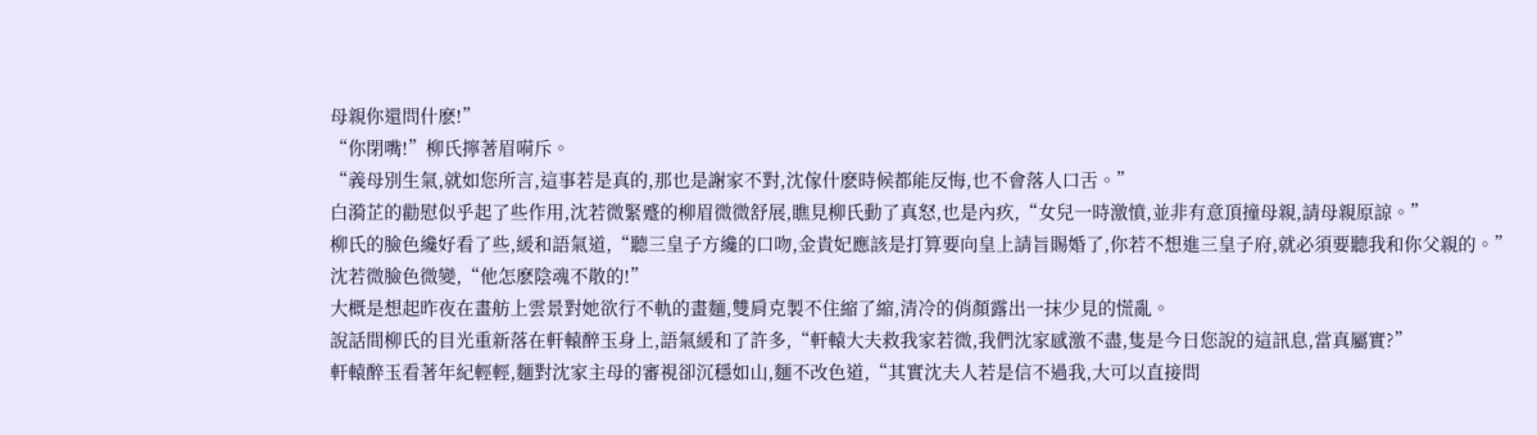母親你還問什麽!”
“你閉嘴!”柳氏擰著眉嗬斥。
“義母別生氣,就如您所言,這事若是真的,那也是謝家不對,沈傢什麽時候都能反悔,也不會落人口舌。”
白漪芷的勸慰似乎起了些作用,沈若微緊蹙的柳眉微微舒展,瞧見柳氏動了真怒,也是內疚,“女兒一時激憤,並非有意頂撞母親,請母親原諒。”
柳氏的臉色纔好看了些,緩和語氣道,“聽三皇子方纔的口吻,金貴妃應該是打算要向皇上請旨賜婚了,你若不想進三皇子府,就必須要聽我和你父親的。”
沈若微臉色微變,“他怎麽陰魂不散的!”
大概是想起昨夜在畫舫上雲景對她欲行不軌的畫麵,雙肩克製不住縮了縮,清冷的俏顏露出一抹少見的慌亂。
說話間柳氏的目光重新落在軒轅醉玉身上,語氣緩和了許多,“軒轅大夫救我家若微,我們沈家感激不盡,隻是今日您說的這訊息,當真屬實?”
軒轅醉玉看著年紀輕輕,麵對沈家主母的審視卻沉穩如山,麵不改色道,“其實沈夫人若是信不過我,大可以直接問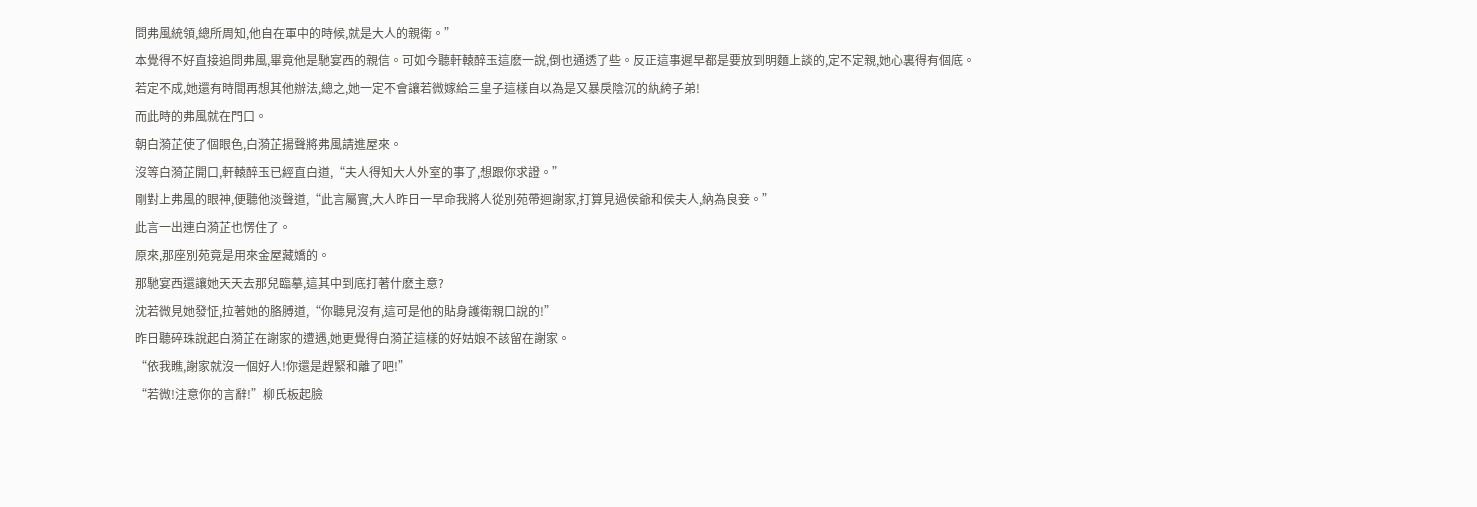問弗風統領,總所周知,他自在軍中的時候,就是大人的親衛。”
本覺得不好直接追問弗風,畢竟他是馳宴西的親信。可如今聽軒轅醉玉這麽一說,倒也通透了些。反正這事遲早都是要放到明麵上談的,定不定親,她心裏得有個底。
若定不成,她還有時間再想其他辦法,總之,她一定不會讓若微嫁給三皇子這樣自以為是又暴戾陰沉的紈絝子弟!
而此時的弗風就在門口。
朝白漪芷使了個眼色,白漪芷揚聲將弗風請進屋來。
沒等白漪芷開口,軒轅醉玉已經直白道,“夫人得知大人外室的事了,想跟你求證。”
剛對上弗風的眼神,便聽他淡聲道,“此言屬實,大人昨日一早命我將人從別苑帶迴謝家,打算見過侯爺和侯夫人,納為良妾。”
此言一出連白漪芷也愣住了。
原來,那座別苑竟是用來金屋藏嬌的。
那馳宴西還讓她天天去那兒臨摹,這其中到底打著什麽主意?
沈若微見她發怔,拉著她的胳膊道,“你聽見沒有,這可是他的貼身護衛親口說的!”
昨日聽碎珠說起白漪芷在謝家的遭遇,她更覺得白漪芷這樣的好姑娘不該留在謝家。
“依我瞧,謝家就沒一個好人!你還是趕緊和離了吧!”
“若微!注意你的言辭!”柳氏板起臉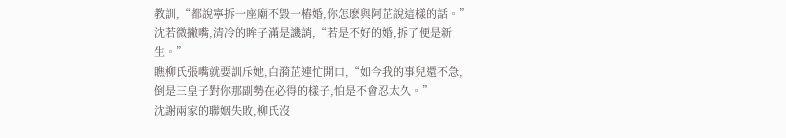教訓,“都說寧拆一座廟不毀一樁婚,你怎麽與阿芷說這樣的話。”
沈若微撇嘴,清冷的眸子滿是譏誚,“若是不好的婚,拆了便是新生。”
瞧柳氏張嘴就要訓斥她,白漪芷連忙開口,“如今我的事兒還不急,倒是三皇子對你那副勢在必得的樣子,怕是不會忍太久。”
沈謝兩家的聯姻失敗,柳氏沒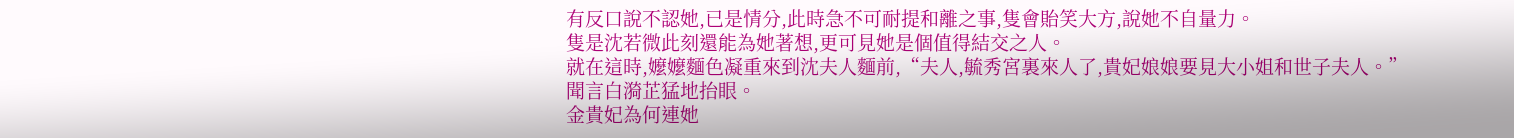有反口說不認她,已是情分,此時急不可耐提和離之事,隻會貽笑大方,說她不自量力。
隻是沈若微此刻還能為她著想,更可見她是個值得結交之人。
就在這時,嬤嬤麵色凝重來到沈夫人麵前,“夫人,毓秀宮裏來人了,貴妃娘娘要見大小姐和世子夫人。”
聞言白漪芷猛地抬眼。
金貴妃為何連她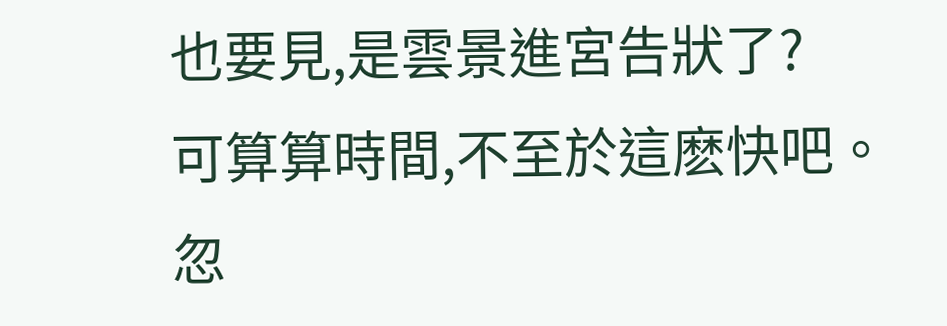也要見,是雲景進宮告狀了?
可算算時間,不至於這麽快吧。
忽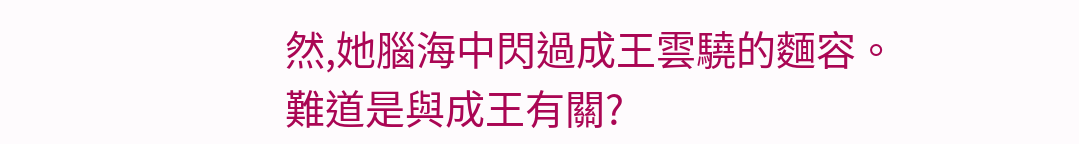然,她腦海中閃過成王雲驍的麵容。
難道是與成王有關?